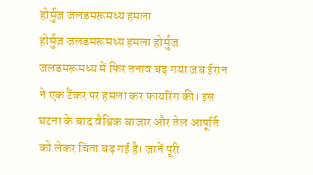होर्मुज जलडमरूमध्य हमला
होर्मुज जलडमरूमध्य हमला होर्मुज जलडमरूमध्य में फिर तनाव बढ़ गया जब ईरान ने एक टैंकर पर हमला कर फायरिंग की। इस घटना के बाद वैश्विक बाजार और तेल आपूर्ति को लेकर चिंता बढ़ गई है। जानें पूरी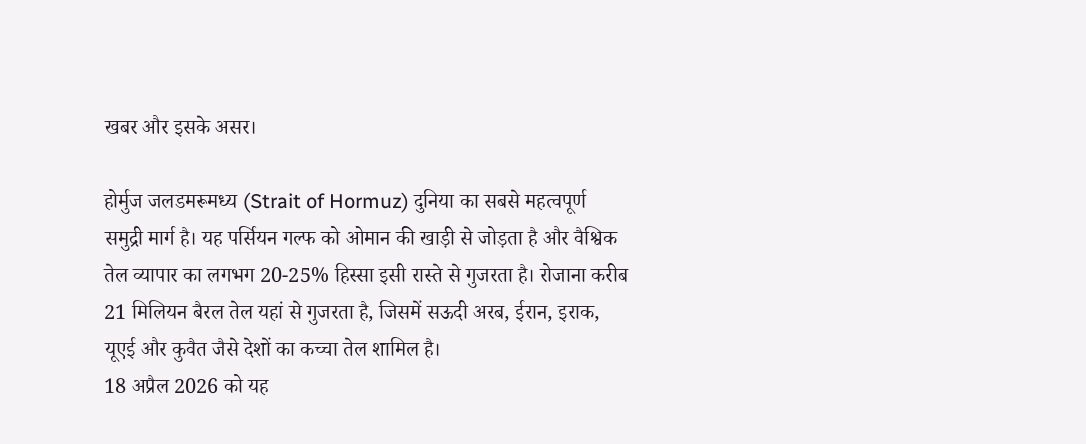खबर और इसके असर।

होर्मुज जलडमरूमध्य (Strait of Hormuz) दुनिया का सबसे महत्वपूर्ण समुद्री मार्ग है। यह पर्सियन गल्फ को ओमान की खाड़ी से जोड़ता है और वैश्विक तेल व्यापार का लगभग 20-25% हिस्सा इसी रास्ते से गुजरता है। रोजाना करीब 21 मिलियन बैरल तेल यहां से गुजरता है, जिसमें सऊदी अरब, ईरान, इराक, यूएई और कुवैत जैसे देशों का कच्चा तेल शामिल है।
18 अप्रैल 2026 को यह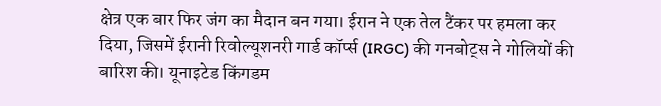क्षेत्र एक बार फिर जंग का मैदान बन गया। ईरान ने एक तेल टैंकर पर हमला कर दिया, जिसमें ईरानी रिवोल्यूशनरी गार्ड कॉर्प्स (IRGC) की गनबोट्स ने गोलियों की बारिश की। यूनाइटेड किंगडम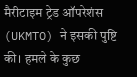मैरीटाइम ट्रेड ऑपरेशंस (UKMTO) ने इसकी पुष्टि की। हमले के कुछ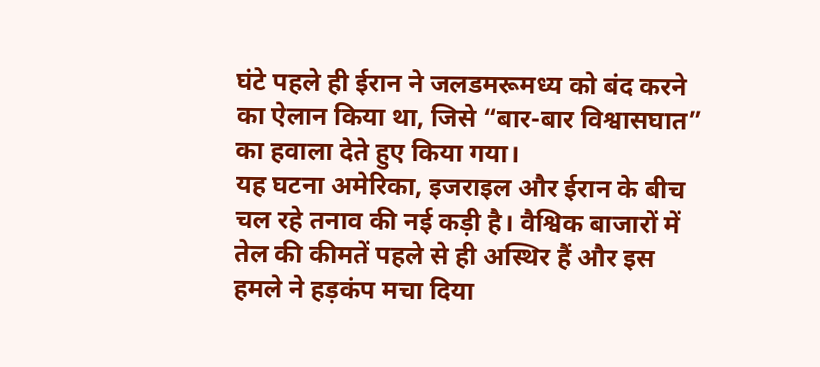घंटे पहले ही ईरान ने जलडमरूमध्य को बंद करने का ऐलान किया था, जिसे “बार-बार विश्वासघात” का हवाला देते हुए किया गया।
यह घटना अमेरिका, इजराइल और ईरान के बीच चल रहे तनाव की नई कड़ी है। वैश्विक बाजारों में तेल की कीमतें पहले से ही अस्थिर हैं और इस हमले ने हड़कंप मचा दिया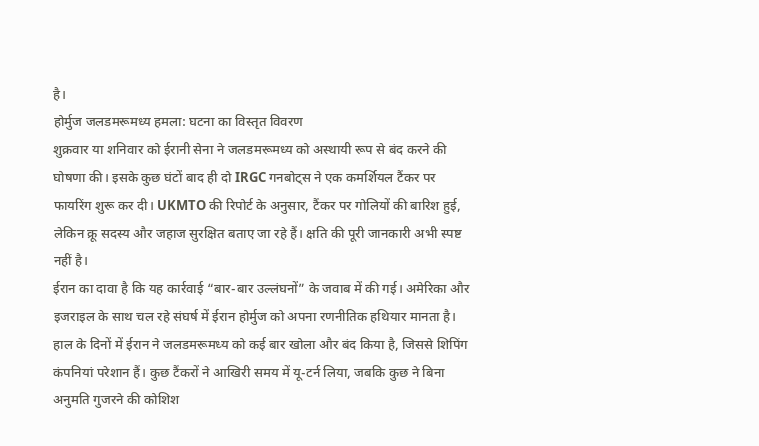है।
होर्मुज जलडमरूमध्य हमला: घटना का विस्तृत विवरण
शुक्रवार या शनिवार को ईरानी सेना ने जलडमरूमध्य को अस्थायी रूप से बंद करने की घोषणा की। इसके कुछ घंटों बाद ही दो IRGC गनबोट्स ने एक कमर्शियल टैंकर पर फायरिंग शुरू कर दी। UKMTO की रिपोर्ट के अनुसार, टैंकर पर गोलियों की बारिश हुई, लेकिन क्रू सदस्य और जहाज सुरक्षित बताए जा रहे हैं। क्षति की पूरी जानकारी अभी स्पष्ट नहीं है।
ईरान का दावा है कि यह कार्रवाई “बार-बार उल्लंघनों” के जवाब में की गई। अमेरिका और इजराइल के साथ चल रहे संघर्ष में ईरान होर्मुज को अपना रणनीतिक हथियार मानता है। हाल के दिनों में ईरान ने जलडमरूमध्य को कई बार खोला और बंद किया है, जिससे शिपिंग कंपनियां परेशान हैं। कुछ टैंकरों ने आखिरी समय में यू-टर्न लिया, जबकि कुछ ने बिना अनुमति गुजरने की कोशिश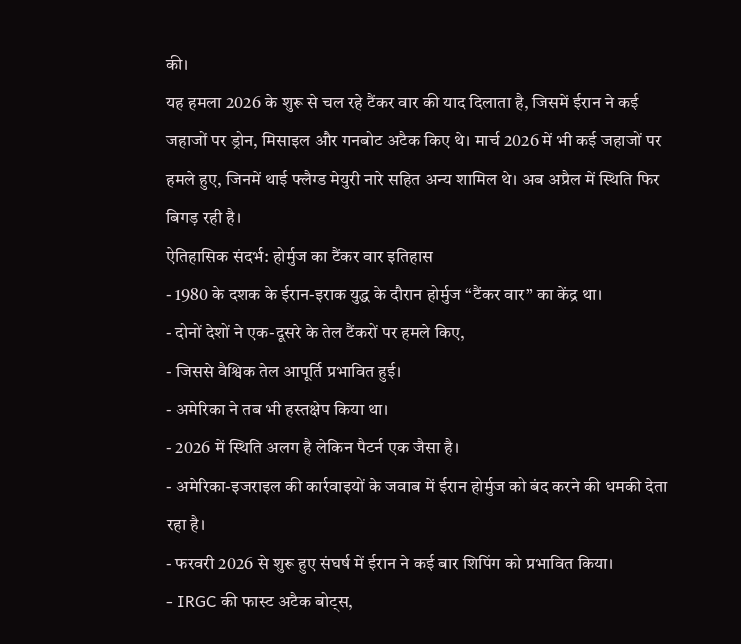की।
यह हमला 2026 के शुरू से चल रहे टैंकर वार की याद दिलाता है, जिसमें ईरान ने कई जहाजों पर ड्रोन, मिसाइल और गनबोट अटैक किए थे। मार्च 2026 में भी कई जहाजों पर हमले हुए, जिनमें थाई फ्लैग्ड मेयुरी नारे सहित अन्य शामिल थे। अब अप्रैल में स्थिति फिर बिगड़ रही है।
ऐतिहासिक संदर्भ: होर्मुज का टैंकर वार इतिहास
- 1980 के दशक के ईरान-इराक युद्ध के दौरान होर्मुज “टैंकर वार” का केंद्र था।
- दोनों देशों ने एक-दूसरे के तेल टैंकरों पर हमले किए,
- जिससे वैश्विक तेल आपूर्ति प्रभावित हुई।
- अमेरिका ने तब भी हस्तक्षेप किया था।
- 2026 में स्थिति अलग है लेकिन पैटर्न एक जैसा है।
- अमेरिका-इजराइल की कार्रवाइयों के जवाब में ईरान होर्मुज को बंद करने की धमकी देता रहा है।
- फरवरी 2026 से शुरू हुए संघर्ष में ईरान ने कई बार शिपिंग को प्रभावित किया।
- IRGC की फास्ट अटैक बोट्स,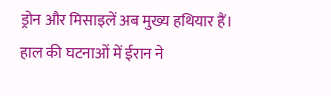ड्रोन और मिसाइलें अब मुख्य हथियार हैं।
हाल की घटनाओं में ईरान ने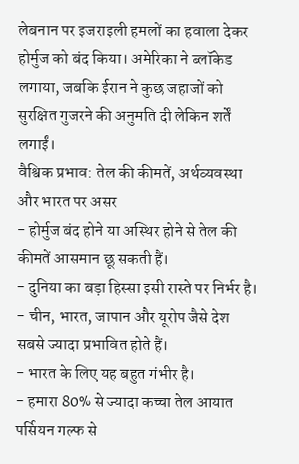लेबनान पर इजराइली हमलों का हवाला देकर होर्मुज को बंद किया। अमेरिका ने ब्लॉकेड लगाया, जबकि ईरान ने कुछ जहाजों को सुरक्षित गुजरने की अनुमति दी लेकिन शर्तें लगाईं।
वैश्विक प्रभाव: तेल की कीमतें, अर्थव्यवस्था और भारत पर असर
- होर्मुज बंद होने या अस्थिर होने से तेल की कीमतें आसमान छू सकती हैं।
- दुनिया का बड़ा हिस्सा इसी रास्ते पर निर्भर है।
- चीन, भारत, जापान और यूरोप जैसे देश सबसे ज्यादा प्रभावित होते हैं।
- भारत के लिए यह बहुत गंभीर है।
- हमारा 80% से ज्यादा कच्चा तेल आयात पर्सियन गल्फ से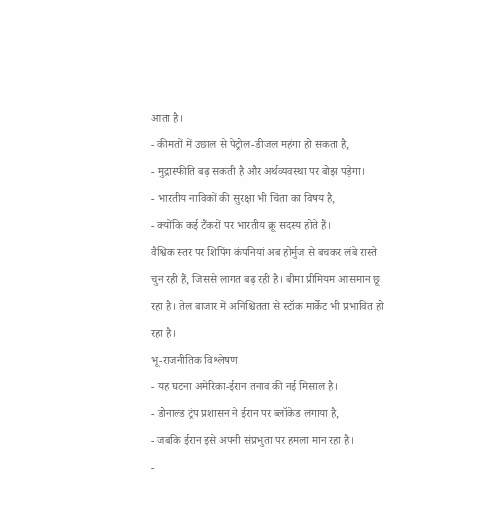आता है।
- कीमतों में उछाल से पेट्रोल-डीजल महंगा हो सकता है,
- मुद्रास्फीति बढ़ सकती है और अर्थव्यवस्था पर बोझ पड़ेगा।
- भारतीय नाविकों की सुरक्षा भी चिंता का विषय है,
- क्योंकि कई टैंकरों पर भारतीय क्रू सदस्य होते हैं।
वैश्विक स्तर पर शिपिंग कंपनियां अब होर्मुज से बचकर लंबे रास्ते चुन रही हैं, जिससे लागत बढ़ रही है। बीमा प्रीमियम आसमान छू रहा है। तेल बाजार में अनिश्चितता से स्टॉक मार्केट भी प्रभावित हो रहा है।
भू-राजनीतिक विश्लेषण
- यह घटना अमेरिका-ईरान तनाव की नई मिसाल है।
- डोनाल्ड ट्रंप प्रशासन ने ईरान पर ब्लॉकेड लगाया है,
- जबकि ईरान इसे अपनी संप्रभुता पर हमला मान रहा है।
-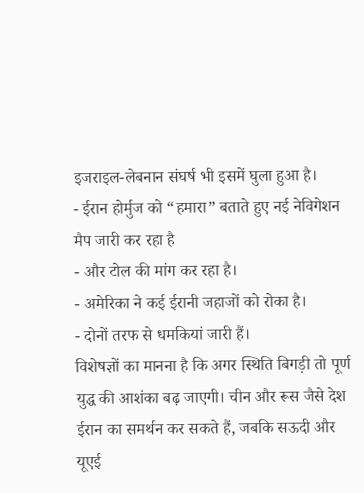इजराइल-लेबनान संघर्ष भी इसमें घुला हुआ है।
- ईरान होर्मुज को “हमारा” बताते हुए नई नेविगेशन मैप जारी कर रहा है
- और टोल की मांग कर रहा है।
- अमेरिका ने कई ईरानी जहाजों को रोका है।
- दोनों तरफ से धमकियां जारी हैं।
विशेषज्ञों का मानना है कि अगर स्थिति बिगड़ी तो पूर्ण युद्ध की आशंका बढ़ जाएगी। चीन और रूस जैसे देश ईरान का समर्थन कर सकते हैं, जबकि सऊदी और यूएई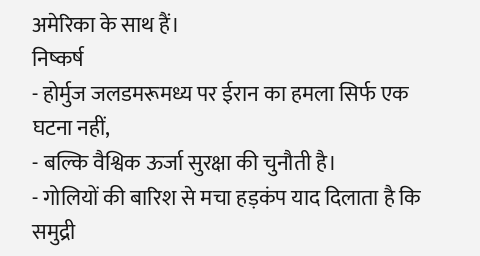अमेरिका के साथ हैं।
निष्कर्ष
- होर्मुज जलडमरूमध्य पर ईरान का हमला सिर्फ एक घटना नहीं,
- बल्कि वैश्विक ऊर्जा सुरक्षा की चुनौती है।
- गोलियों की बारिश से मचा हड़कंप याद दिलाता है कि समुद्री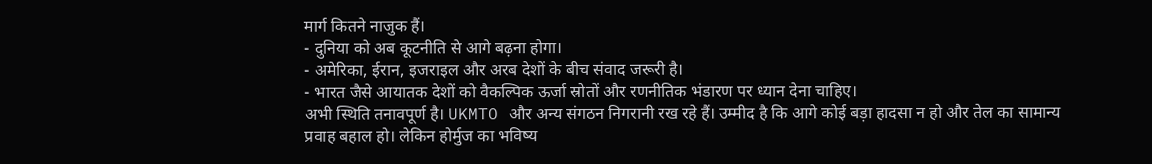मार्ग कितने नाजुक हैं।
- दुनिया को अब कूटनीति से आगे बढ़ना होगा।
- अमेरिका, ईरान, इजराइल और अरब देशों के बीच संवाद जरूरी है।
- भारत जैसे आयातक देशों को वैकल्पिक ऊर्जा स्रोतों और रणनीतिक भंडारण पर ध्यान देना चाहिए।
अभी स्थिति तनावपूर्ण है। UKMTO और अन्य संगठन निगरानी रख रहे हैं। उम्मीद है कि आगे कोई बड़ा हादसा न हो और तेल का सामान्य प्रवाह बहाल हो। लेकिन होर्मुज का भविष्य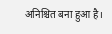अनिश्चित बना हुआ है।